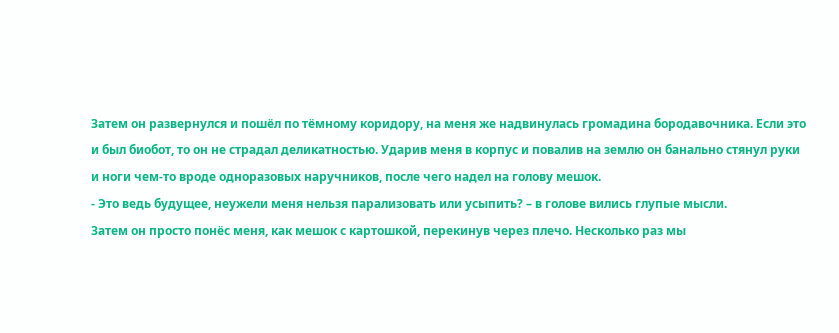Затем он развернулся и пошёл по тёмному коридору, на меня же надвинулась громадина бородавочника. Если это и был биобот, то он не страдал деликатностью. Ударив меня в корпус и повалив на землю он банально стянул руки и ноги чем-то вроде одноразовых наручников, после чего надел на голову мешок.
- Это ведь будущее, неужели меня нельзя парализовать или усыпить? – в голове вились глупые мысли.
Затем он просто понёс меня, как мешок с картошкой, перекинув через плечо. Несколько раз мы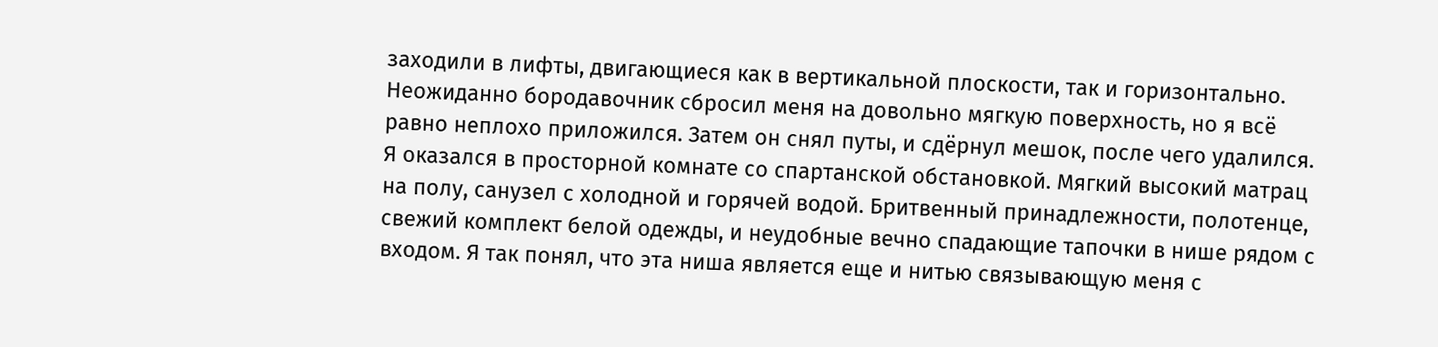заходили в лифты, двигающиеся как в вертикальной плоскости, так и горизонтально. Неожиданно бородавочник сбросил меня на довольно мягкую поверхность, но я всё равно неплохо приложился. Затем он снял путы, и сдёрнул мешок, после чего удалился.
Я оказался в просторной комнате со спартанской обстановкой. Мягкий высокий матрац на полу, санузел с холодной и горячей водой. Бритвенный принадлежности, полотенце, свежий комплект белой одежды, и неудобные вечно спадающие тапочки в нише рядом с входом. Я так понял, что эта ниша является еще и нитью связывающую меня с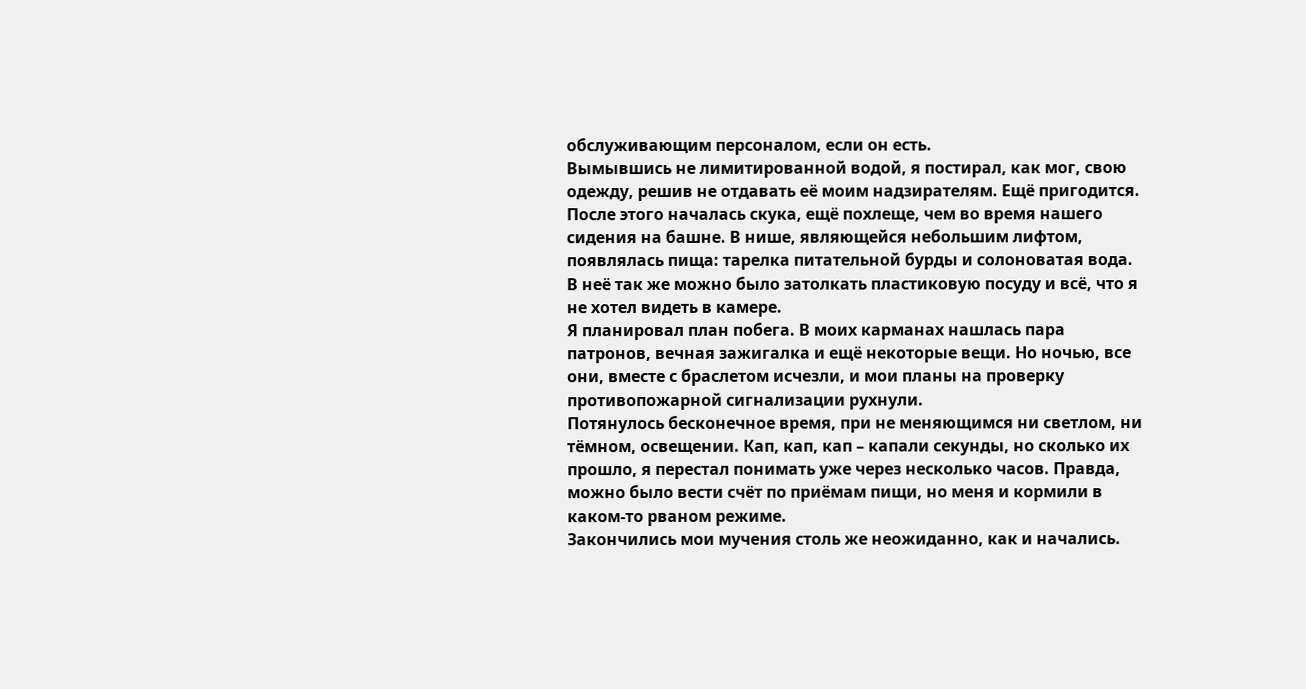обслуживающим персоналом, если он есть.
Вымывшись не лимитированной водой, я постирал, как мог, свою одежду, решив не отдавать её моим надзирателям. Ещё пригодится. После этого началась скука, ещё похлеще, чем во время нашего сидения на башне. В нише, являющейся небольшим лифтом, появлялась пища: тарелка питательной бурды и солоноватая вода. В неё так же можно было затолкать пластиковую посуду и всё, что я не хотел видеть в камере.
Я планировал план побега. В моих карманах нашлась пара патронов, вечная зажигалка и ещё некоторые вещи. Но ночью, все они, вместе с браслетом исчезли, и мои планы на проверку противопожарной сигнализации рухнули.
Потянулось бесконечное время, при не меняющимся ни светлом, ни тёмном, освещении. Кап, кап, кап – капали секунды, но сколько их прошло, я перестал понимать уже через несколько часов. Правда, можно было вести счёт по приёмам пищи, но меня и кормили в каком-то рваном режиме.
Закончились мои мучения столь же неожиданно, как и начались.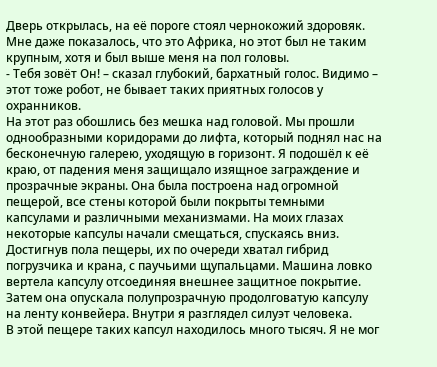Дверь открылась, на её пороге стоял чернокожий здоровяк. Мне даже показалось, что это Африка, но этот был не таким крупным, хотя и был выше меня на пол головы.
- Тебя зовёт Он! – сказал глубокий, бархатный голос. Видимо – этот тоже робот, не бывает таких приятных голосов у охранников.
На этот раз обошлись без мешка над головой. Мы прошли однообразными коридорами до лифта, который поднял нас на бесконечную галерею, уходящую в горизонт. Я подошёл к её краю, от падения меня защищало изящное заграждение и прозрачные экраны. Она была построена над огромной пещерой, все стены которой были покрыты темными капсулами и различными механизмами. На моих глазах некоторые капсулы начали смещаться, спускаясь вниз. Достигнув пола пещеры, их по очереди хватал гибрид погрузчика и крана, с паучьими щупальцами. Машина ловко вертела капсулу отсоединяя внешнее защитное покрытие. Затем она опускала полупрозрачную продолговатую капсулу на ленту конвейера. Внутри я разглядел силуэт человека.
В этой пещере таких капсул находилось много тысяч. Я не мог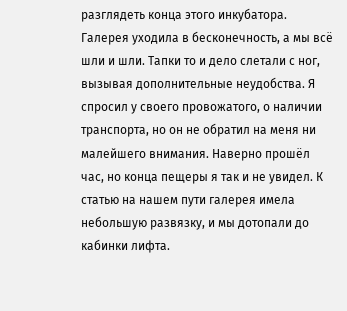разглядеть конца этого инкубатора. Галерея уходила в бесконечность, а мы всё шли и шли. Тапки то и дело слетали с ног, вызывая дополнительные неудобства. Я спросил у своего провожатого, о наличии транспорта, но он не обратил на меня ни малейшего внимания. Наверно прошёл час, но конца пещеры я так и не увидел. К статью на нашем пути галерея имела небольшую развязку, и мы дотопали до кабинки лифта.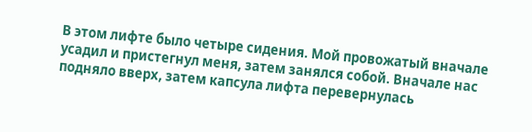В этом лифте было четыре сидения. Мой провожатый вначале усадил и пристегнул меня, затем занялся собой. Вначале нас подняло вверх, затем капсула лифта перевернулась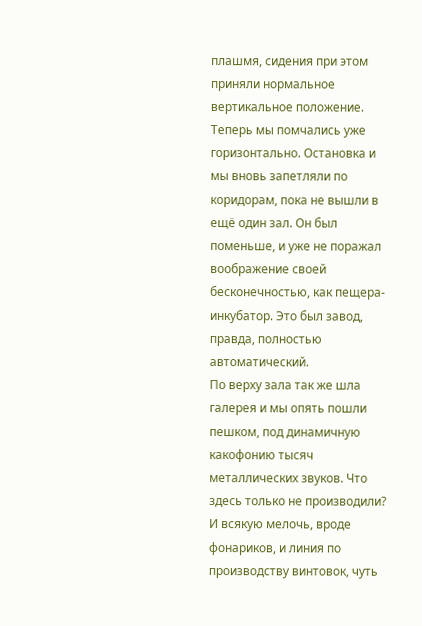плашмя, сидения при этом приняли нормальное вертикальное положение. Теперь мы помчались уже горизонтально. Остановка и мы вновь запетляли по коридорам, пока не вышли в ещё один зал. Он был поменьше, и уже не поражал воображение своей бесконечностью, как пещера-инкубатор. Это был завод, правда, полностью автоматический.
По верху зала так же шла галерея и мы опять пошли пешком, под динамичную какофонию тысяч металлических звуков. Что здесь только не производили? И всякую мелочь, вроде фонариков, и линия по производству винтовок, чуть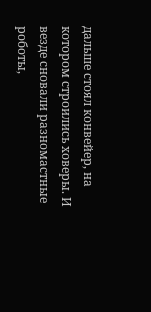дальше стоял конвейер, на котором строились ховеры. И везде сновали разномастные роботы,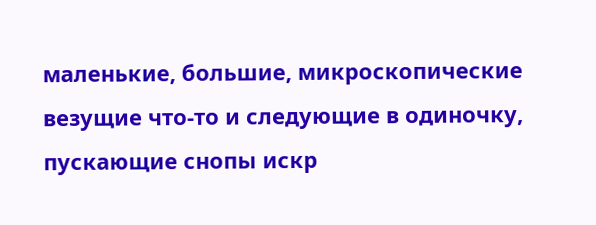маленькие, большие, микроскопические везущие что-то и следующие в одиночку, пускающие снопы искр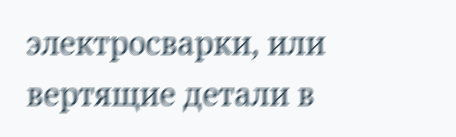электросварки, или вертящие детали в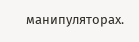манипуляторах.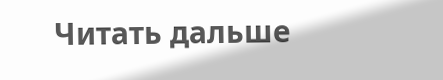Читать дальше